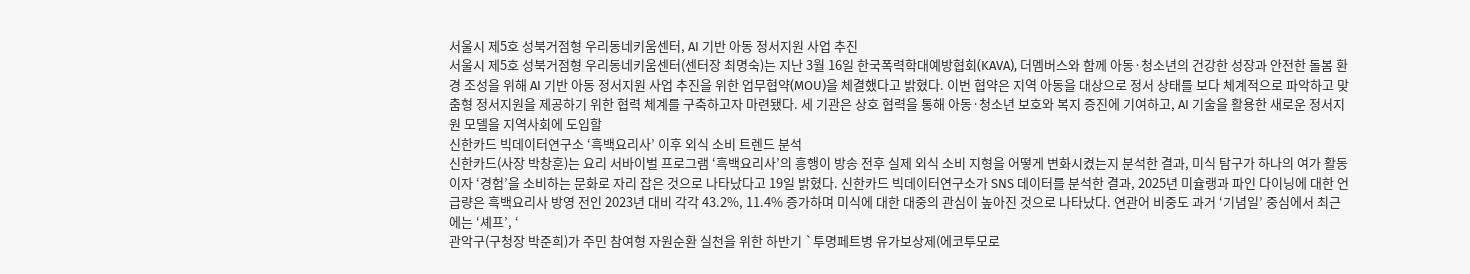서울시 제5호 성북거점형 우리동네키움센터, AI 기반 아동 정서지원 사업 추진
서울시 제5호 성북거점형 우리동네키움센터(센터장 최명숙)는 지난 3월 16일 한국폭력학대예방협회(KAVA), 더멤버스와 함께 아동·청소년의 건강한 성장과 안전한 돌봄 환경 조성을 위해 AI 기반 아동 정서지원 사업 추진을 위한 업무협약(MOU)을 체결했다고 밝혔다. 이번 협약은 지역 아동을 대상으로 정서 상태를 보다 체계적으로 파악하고 맞춤형 정서지원을 제공하기 위한 협력 체계를 구축하고자 마련됐다. 세 기관은 상호 협력을 통해 아동·청소년 보호와 복지 증진에 기여하고, AI 기술을 활용한 새로운 정서지원 모델을 지역사회에 도입할
신한카드 빅데이터연구소 ‘흑백요리사’ 이후 외식 소비 트렌드 분석
신한카드(사장 박창훈)는 요리 서바이벌 프로그램 ‘흑백요리사’의 흥행이 방송 전후 실제 외식 소비 지형을 어떻게 변화시켰는지 분석한 결과, 미식 탐구가 하나의 여가 활동이자 ‘경험’을 소비하는 문화로 자리 잡은 것으로 나타났다고 19일 밝혔다. 신한카드 빅데이터연구소가 SNS 데이터를 분석한 결과, 2025년 미슐랭과 파인 다이닝에 대한 언급량은 흑백요리사 방영 전인 2023년 대비 각각 43.2%, 11.4% 증가하며 미식에 대한 대중의 관심이 높아진 것으로 나타났다. 연관어 비중도 과거 ‘기념일’ 중심에서 최근에는 ‘셰프’, ‘
관악구(구청장 박준희)가 주민 참여형 자원순환 실천을 위한 하반기 `투명페트병 유가보상제(에코투모로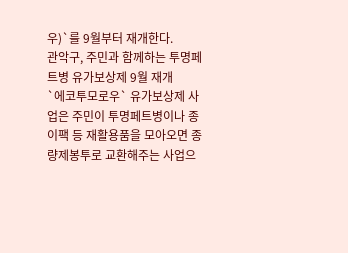우)`를 9월부터 재개한다.
관악구, 주민과 함께하는 투명페트병 유가보상제 9월 재개
`에코투모로우` 유가보상제 사업은 주민이 투명페트병이나 종이팩 등 재활용품을 모아오면 종량제봉투로 교환해주는 사업으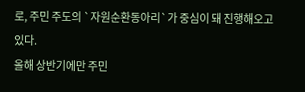로, 주민 주도의 `자원순환동아리`가 중심이 돼 진행해오고 있다.
올해 상반기에만 주민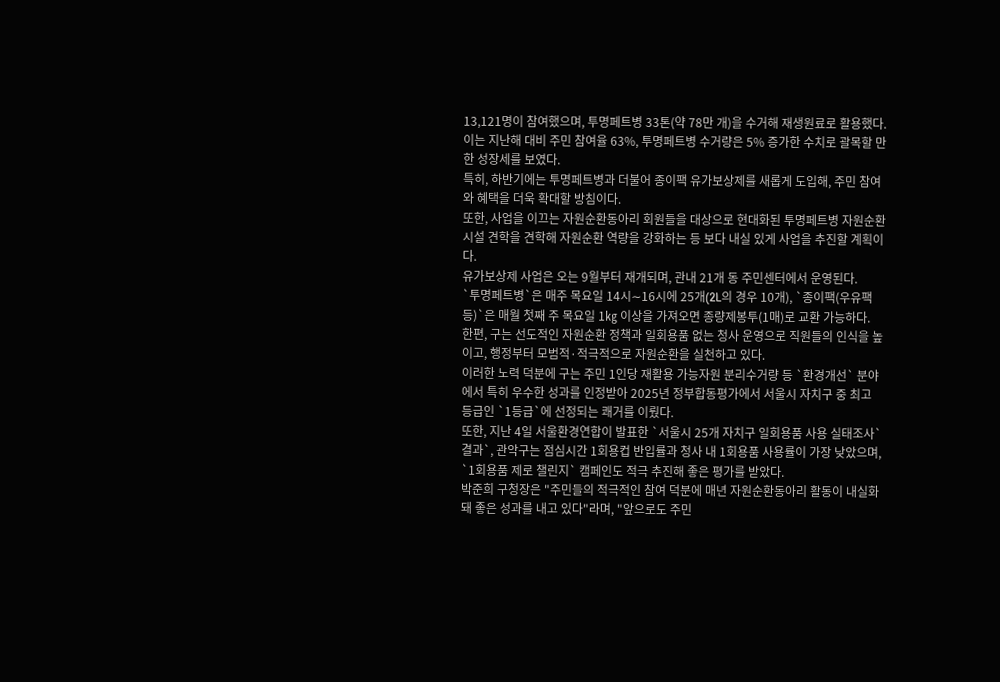13,121명이 참여했으며, 투명페트병 33톤(약 78만 개)을 수거해 재생원료로 활용했다. 이는 지난해 대비 주민 참여율 63%, 투명페트병 수거량은 5% 증가한 수치로 괄목할 만한 성장세를 보였다.
특히, 하반기에는 투명페트병과 더불어 종이팩 유가보상제를 새롭게 도입해, 주민 참여와 혜택을 더욱 확대할 방침이다.
또한, 사업을 이끄는 자원순환동아리 회원들을 대상으로 현대화된 투명페트병 자원순환시설 견학을 견학해 자원순환 역량을 강화하는 등 보다 내실 있게 사업을 추진할 계획이다.
유가보상제 사업은 오는 9월부터 재개되며, 관내 21개 동 주민센터에서 운영된다.
`투명페트병`은 매주 목요일 14시∼16시에 25개(2L의 경우 10개), `종이팩(우유팩 등)`은 매월 첫째 주 목요일 1㎏ 이상을 가져오면 종량제봉투(1매)로 교환 가능하다.
한편, 구는 선도적인 자원순환 정책과 일회용품 없는 청사 운영으로 직원들의 인식을 높이고, 행정부터 모범적·적극적으로 자원순환을 실천하고 있다.
이러한 노력 덕분에 구는 주민 1인당 재활용 가능자원 분리수거량 등 `환경개선` 분야에서 특히 우수한 성과를 인정받아 2025년 정부합동평가에서 서울시 자치구 중 최고 등급인 `1등급`에 선정되는 쾌거를 이뤘다.
또한, 지난 4일 서울환경연합이 발표한 `서울시 25개 자치구 일회용품 사용 실태조사` 결과`, 관악구는 점심시간 1회용컵 반입률과 청사 내 1회용품 사용률이 가장 낮았으며, `1회용품 제로 챌린지` 캠페인도 적극 추진해 좋은 평가를 받았다.
박준희 구청장은 "주민들의 적극적인 참여 덕분에 매년 자원순환동아리 활동이 내실화돼 좋은 성과를 내고 있다"라며, "앞으로도 주민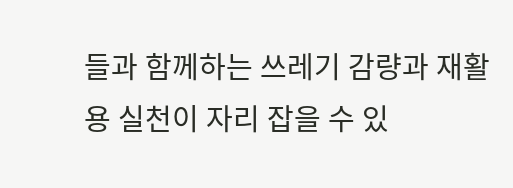들과 함께하는 쓰레기 감량과 재활용 실천이 자리 잡을 수 있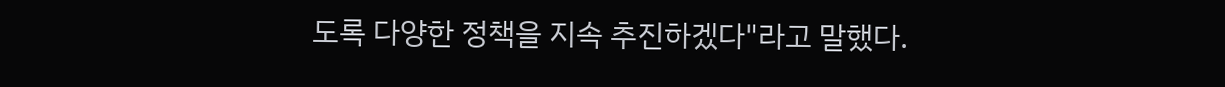도록 다양한 정책을 지속 추진하겠다"라고 말했다.